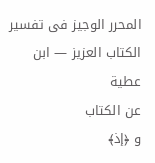المحرر الوجيز فى تفسير الكتاب العزيز — ابن عطية
عن الكتاب
و ﴿إذ﴾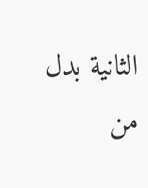الثانية بدل من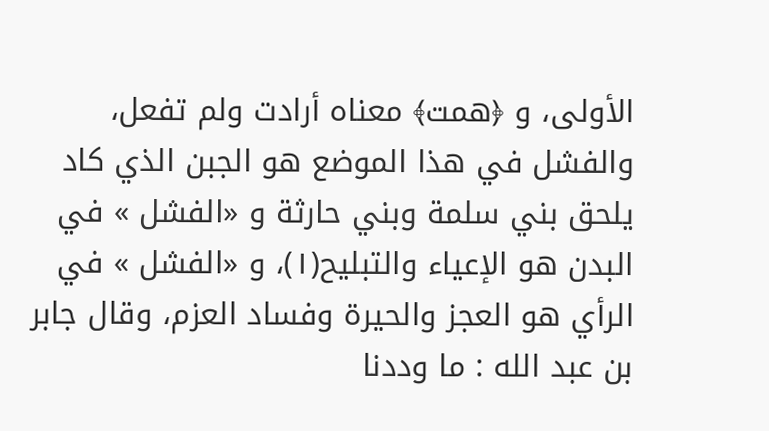الأولى، و ﴿همت﴾ معناه أرادت ولم تفعل، والفشل في هذا الموضع هو الجبن الذي كاد يلحق بني سلمة وبني حارثة و «الفشل » في البدن هو الإعياء والتبليح(١)، و «الفشل » في الرأي هو العجز والحيرة وفساد العزم، وقال جابر بن عبد الله : ما وددنا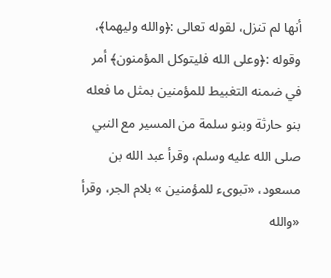أنها لم تنزل، لقوله تعالى :﴿والله وليهما﴾، وقوله :﴿وعلى الله فليتوكل المؤمنون﴾ أمر في ضمنه التغبيط للمؤمنين بمثل ما فعله بنو حارثة وبنو سلمة من المسير مع النبي صلى الله عليه وسلم، وقرأ عبد الله بن مسعود، «تبوىء للمؤمنين » بلام الجر، وقرأ «والله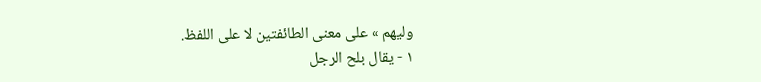وليهم » على معنى الطائفتين لا على اللفظ.
١ - يقال بلح الرجل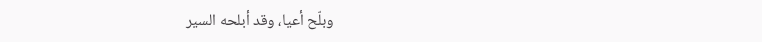وبلّح أعيا، وقد أبلحه السير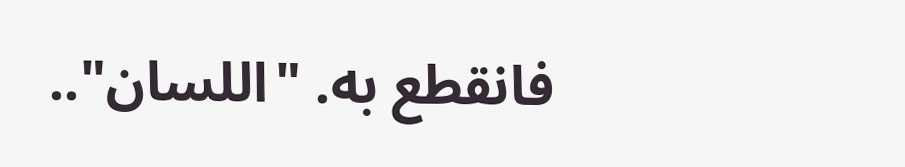فانقطع به. "اللسان"..